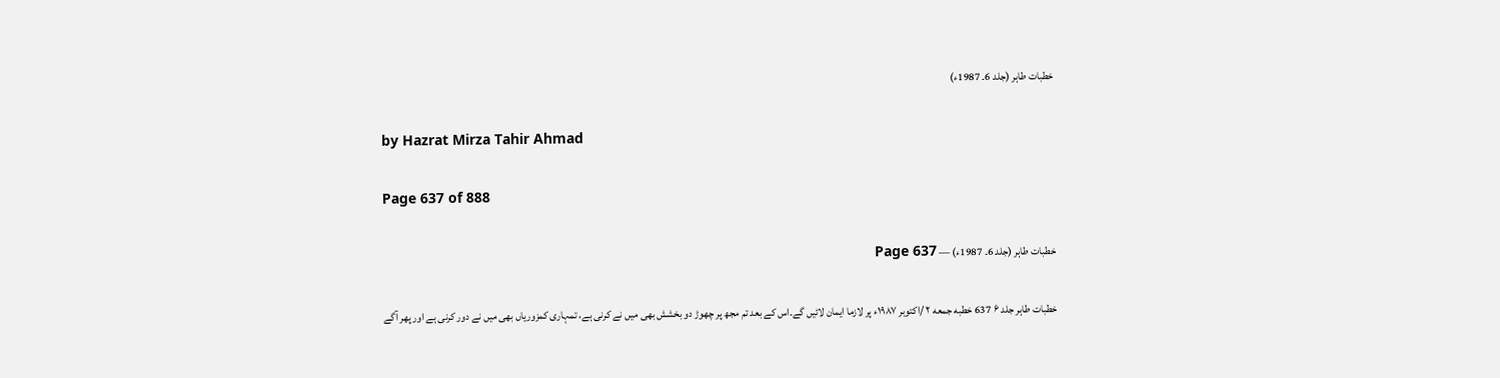خطبات طاہر (جلد 6۔ 1987ء)

by Hazrat Mirza Tahir Ahmad

Page 637 of 888

خطبات طاہر (جلد 6۔ 1987ء) — Page 637

خطبات طاہر جلد ۶ 637 خطبه جمعه ۲ /اکتوبر ۱۹۸۷ء پر لازما ایمان لائیں گے۔اس کے بعد تم مجھ پر چھوڑ دو بخشش بھی میں نے کرنی ہے، تمہاری کمزوریاں بھی میں نے دور کرنی ہے اور پھر آگے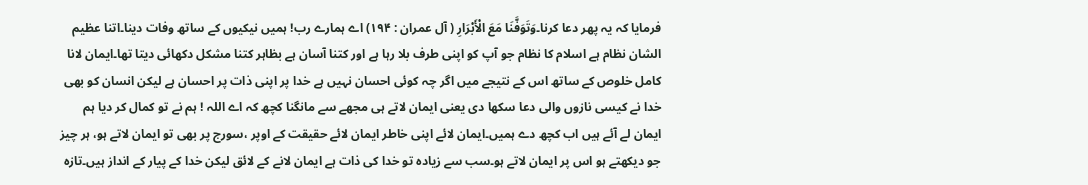فرمایا کہ یہ پھر دعا کرنا۔وَتَوَفَّنَا مَعَ الْأَبْرَارِ ( آل عمران : ۱۹۴) اے ہمارے رب! ہمیں نیکیوں کے ساتھ وفات دینا۔اتنا عظیم الشان نظام ہے اسلام کا نظام جو آپ کو اپنی طرف بلا رہا ہے اور کتنا آسان ہے بظاہر کتنا مشکل دکھائی دیتا تھا۔ایمان لانا کامل خلوص کے ساتھ اس کے نتیجے میں اگر چہ کوئی احسان نہیں ہے خدا پر اپنی ذات پر احسان ہے لیکن انسان کو بھی خدا نے کیسی نازوں والی دعا سکھا دی یعنی ایمان لاتے ہی مجھے سے مانگنا کچھ کہ اے اللہ ! ہم نے تو کمال کر دیا ہم ایمان لے آئے ہیں اب کچھ دے ہمیں۔ایمان لائے اپنی خاطر ایمان لائے حقیقت کے اوپر ،سورج پر بھی تو ایمان لاتے ہو، ہر چیز جو دیکھتے ہو اس پر ایمان لاتے ہو۔سب سے زیادہ تو خدا کی ذات ہے ایمان لانے کے لائق لیکن خدا کے پیار کے انداز ہیں۔تازہ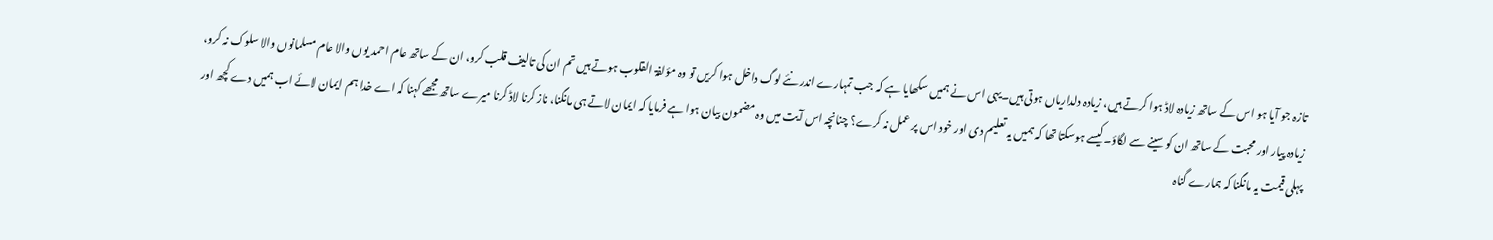تازہ جو آیا ہو اس کے ساتھ زیادہ لاڈ ہوا کرتے ہیں، زیادہ دلداریاں ہوتی ہیں۔یہی اس نے ہمیں سکھایا ہے کہ جب تمہارے اندر نئے لوگ داخل ہوا کریں تو وہ مؤلفۃ القلوب ہوتے ہیں تم ان کی تالیف قلب کرو، ان کے ساتھ عام احمد یوں والا عام مسلمانوں والا سلوک نہ کرو، زیادہ پیار اور محبت کے ساتھ ان کو سینے سے لگاؤ۔کیسے ہوسکتا تھا کہ ہمیں یہ تعلیم دی اور خود اس پر عمل نہ کرے؟ چنانچہ اس آیت میں وہ مضمون بیان ہوا ہے فرمایا کہ ایمان لاتے ہی مانگنا، ناز کرنا لاڈ کرنا میرے ساتھ مجھے کہنا کہ اے خدا ہم ایمان لائے اب ہمیں دے کچھ اور پہلی قیمت یہ مانگنا کہ ہمارے گناہ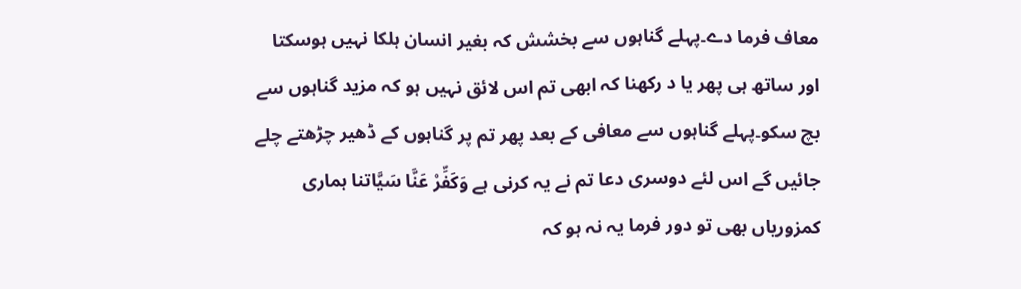معاف فرما دے۔پہلے گناہوں سے بخشش کہ بغیر انسان ہلکا نہیں ہوسکتا اور ساتھ ہی پھر یا د رکھنا کہ ابھی تم اس لائق نہیں ہو کہ مزید گناہوں سے بچ سکو۔پہلے گناہوں سے معافی کے بعد پھر تم پر گناہوں کے ڈھیر چڑھتے چلے جائیں گے اس لئے دوسری دعا تم نے یہ کرنی ہے وَكَفِّرْ عَنَّا سَيَّاتنا ہماری کمزوریاں بھی تو دور فرما یہ نہ ہو کہ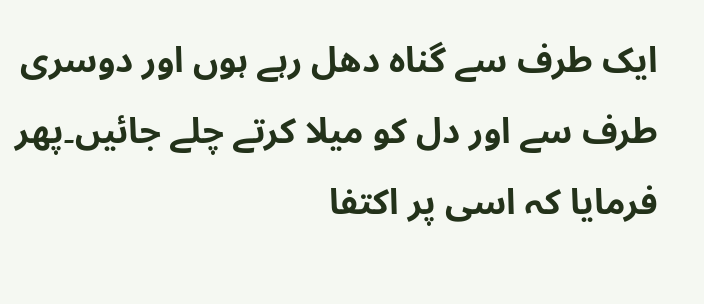ایک طرف سے گناہ دھل رہے ہوں اور دوسری طرف سے اور دل کو میلا کرتے چلے جائیں۔پھر فرمایا کہ اسی پر اکتفا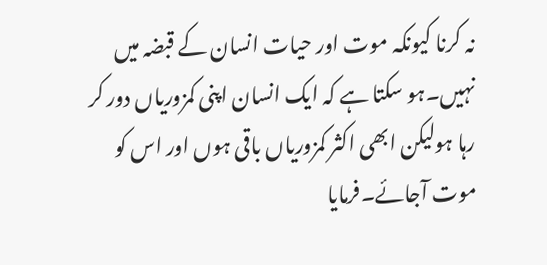نہ کرنا کیونکہ موت اور حیات انسان کے قبضہ میں نہیں۔ہو سکتا ہے کہ ایک انسان اپنی کمزوریاں دور کر رہا ہولیکن ابھی اکثر کمزوریاں باقی ہوں اور اس کو موت آجائے۔فرمایا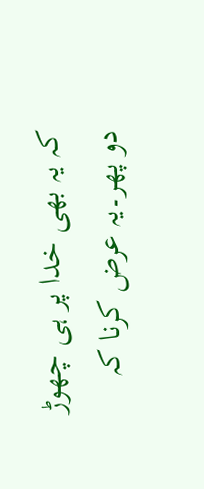کہ یہ بھی خدا پر ہی چھوڑ دو پھر۔یہ عرض کرنا کہ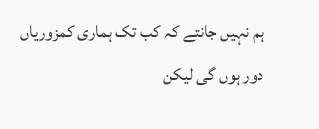ہم نہیں جانتے کہ کب تک ہماری کمزوریاں دور ہوں گی لیکن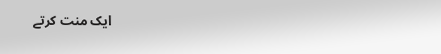ایک منت کرتے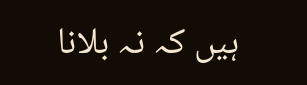ہیں کہ نہ بلانا